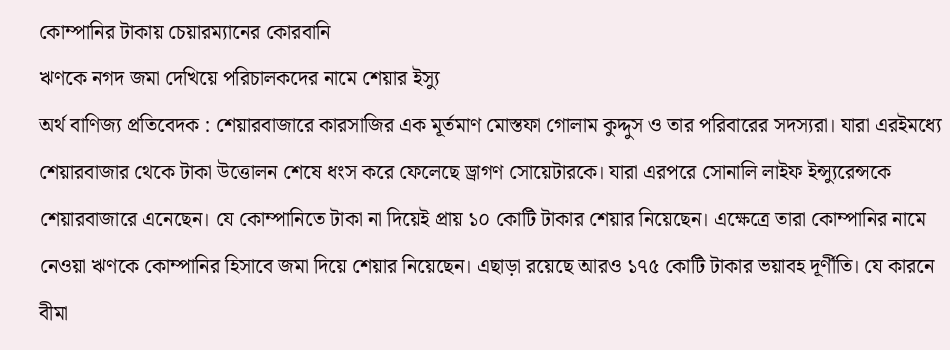কোম্পানির টাকায় চেয়ারম্যানের কোরবানি
ঋণকে নগদ জমা দেখিয়ে পরিচালকদের নামে শেয়ার ইস্যু
অর্থ বাণিজ্য প্রতিবেদক : শেয়ারবাজারে কারসাজির এক মূর্তমাণ মোস্তফা গোলাম কুদ্দুস ও তার পরিবারের সদস্যরা। যারা এরইমধ্যে শেয়ারবাজার থেকে টাকা উত্তোলন শেষে ধংস করে ফেলেছে ড্রাগণ সোয়েটারকে। যারা এরপরে সোনালি লাইফ ইন্স্যুরেন্সকে শেয়ারবাজারে এনেছেন। যে কোম্পানিতে টাকা না দিয়েই প্রায় ১০ কোটি টাকার শেয়ার নিয়েছেন। এক্ষেত্রে তারা কোম্পানির নামে নেওয়া ঋণকে কোম্পানির হিসাবে জমা দিয়ে শেয়ার নিয়েছেন। এছাড়া রয়েছে আরও ১৭৫ কোটি টাকার ভয়াবহ দূর্ণীতি। যে কারনে বীমা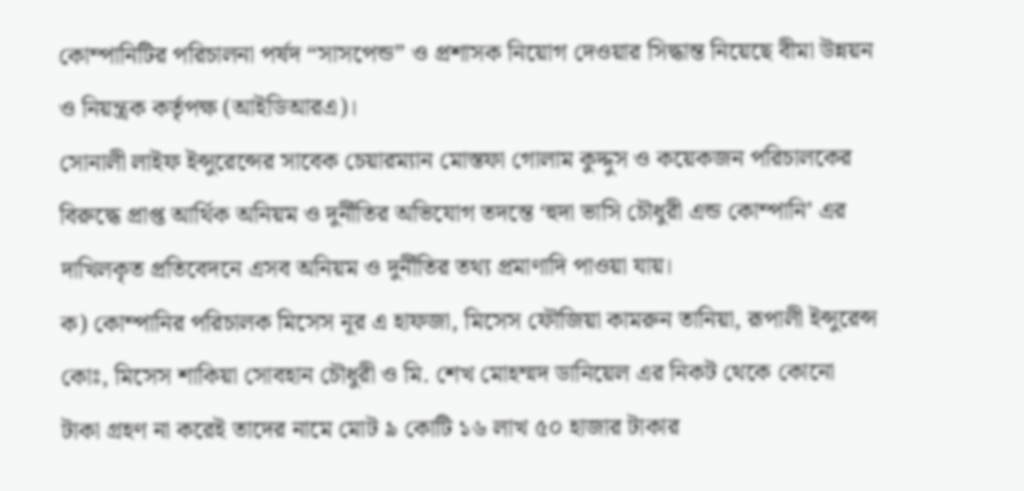কোম্পানিটির পরিচালনা পর্ষদ “সাসপেন্ড” ও প্রশাসক নিয়োগ দেওয়ার সিদ্ধান্ত নিয়েছে বীমা উন্নয়ন ও নিয়ন্ত্রক কর্তৃপক্ষ (আইডিআরএ)।
সোনালী লাইফ ইন্সুরেন্সের সাবেক চেয়ারম্যান মোস্তফা গোলাম কুদ্দুস ও কয়েকজন পরিচালকের বিরুদ্ধে প্রাপ্ত আর্থিক অনিয়ম ও দুর্নীতির অভিযোগ তদন্তে ‘হুদা ভাসি চৌধুরী এন্ড কোম্পানি’ এর দাখিলকৃত প্রতিবেদনে এসব অনিয়ম ও দুর্নীতির তথ্য প্রমাণাদি পাওয়া যায়।
ক) কোম্পানির পরিচালক মিসেস নূর এ হাফজা, মিসেস ফৌজিয়া কামরুন তানিয়া, রূপালী ইন্সুরেন্স কোঃ, মিসেস শাকিয়া সোবহান চৌধুরী ও মি. শেখ মোহম্মদ ডানিয়েল এর নিকট থেকে কোনো টাকা গ্রহণ না করেই তাদের নামে মোট ৯ কোটি ১৬ লাখ ৫০ হাজার টাকার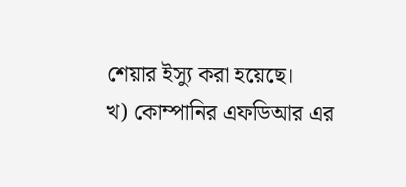শেয়ার ইস্যু করা হয়েছে।
খ) কোম্পানির এফডিআর এর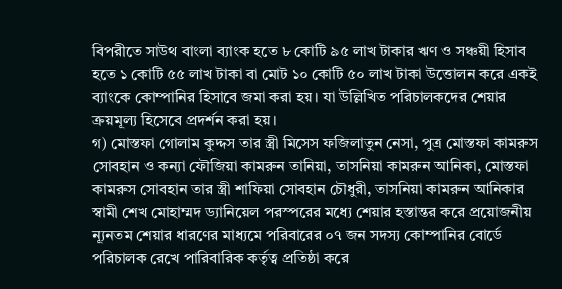বিপরীতে সাউথ বাংলা ব্যাংক হতে ৮ কোটি ৯৫ লাখ টাকার ঋণ ও সঞ্চয়ী হিসাব হতে ১ কোটি ৫৫ লাখ টাকা বা মোট ১০ কোটি ৫০ লাখ টাকা উত্তোলন করে একই ব্যাংকে কোম্পানির হিসাবে জমা করা হয়। যা উল্লিখিত পরিচালকদের শেয়ার ক্রয়মূল্য হিসেবে প্রদর্শন করা হয়।
গ) মোস্তফা গোলাম কুদ্দস তার স্ত্রী মিসেস ফজিলাতুন নেসা, পুত্র মোস্তফা কামরুস সোবহান ও কন্যা ফৌজিয়া কামরুন তানিয়া, তাসনিয়া কামরুন আনিকা, মোস্তফা কামরুস সোবহান তার স্ত্রী শাফিয়া সোবহান চৌধুরী, তাসনিয়া কামরুন আনিকার স্বামী শেখ মোহাম্মদ ড্যানিয়েল পরস্পরের মধ্যে শেয়ার হস্তান্তর করে প্রয়োজনীয় ন্যূনতম শেয়ার ধারণের মাধ্যমে পরিবারের ০৭ জন সদস্য কোম্পানির বোর্ডে পরিচালক রেখে পারিবারিক কর্তৃত্ব প্রতিষ্ঠা করে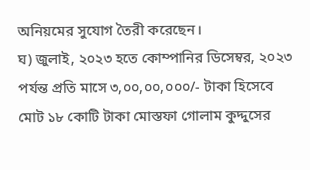অনিয়মের সুযোগ তৈরী করেছেন।
ঘ) জুলাই, ২০২৩ হতে কোম্পানির ডিসেম্বর, ২০২৩ পর্যন্ত প্রতি মাসে ৩,০০,০০,০০০/- টাকা হিসেবে মোট ১৮ কোটি টাকা মোস্তফা গোলাম কুদ্দুসের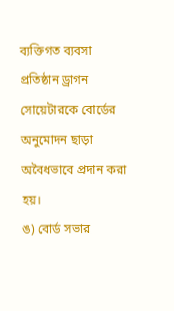ব্যক্তিগত ব্যবসা প্রতিষ্ঠান ড্রাগন সোয়েটারকে বোর্ডের অনুমোদন ছাড়া অবৈধভাবে প্রদান করা হয়।
ঙ) বোর্ড সভার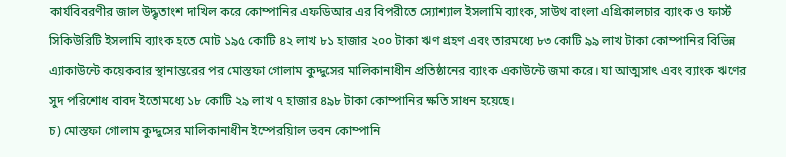কার্যবিবরণীর জাল উদ্ধৃতাংশ দাখিল করে কোম্পানির এফডিআর এর বিপরীতে স্যোশ্যাল ইসলামি ব্যাংক, সাউথ বাংলা এগ্রিকালচার ব্যাংক ও ফার্স্ট সিকিউরিটি ইসলামি ব্যাংক হতে মোট ১৯৫ কোটি ৪২ লাখ ৮১ হাজার ২০০ টাকা ঋণ গ্রহণ এবং তারমধ্যে ৮৩ কোটি ৯৯ লাখ টাকা কোম্পানির বিভিন্ন এ্যাকাউন্টে কয়েকবার স্থানান্তরের পর মোস্তফা গোলাম কুদ্দুসের মালিকানাধীন প্রতিষ্ঠানের ব্যাংক একাউন্টে জমা করে। যা আত্মসাৎ এবং ব্যাংক ঋণের সুদ পরিশোধ বাবদ ইতোমধ্যে ১৮ কোটি ২৯ লাখ ৭ হাজার ৪৯৮ টাকা কোম্পানির ক্ষতি সাধন হয়েছে।
চ) মোস্তফা গোলাম কুদ্দুসের মালিকানাধীন ইম্পেরয়িাল ভবন কোম্পানি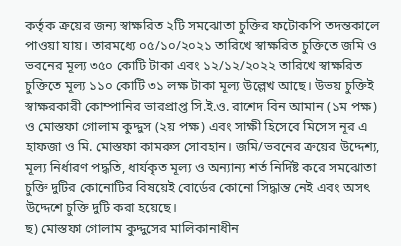কর্তৃক ক্রয়ের জন্য স্বাক্ষরিত ২টি সমঝোতা চুক্তির ফটোকপি তদন্তকালে পাওয়া যায়। তারমধ্যে ০৫/১০/২০২১ তারিখে স্বাক্ষরিত চুক্তিতে জমি ও ভবনের মূল্য ৩৫০ কোটি টাকা এবং ১২/১২/২০২২ তারিখে স্বাক্ষরিত চুক্তিতে মূল্য ১১০ কোটি ৩১ লক্ষ টাকা মূল্য উল্লেখ আছে। উভয় চুক্তিই স্বাক্ষরকারী কোম্পানির ভারপ্রাপ্ত সি.ই.ও. রাশেদ বিন আমান (১ম পক্ষ) ও মোস্তফা গোলাম কুদ্দুস (২য় পক্ষ) এবং সাক্ষী হিসেবে মিসেস নূর এ হাফজা ও মি. মোস্তফা কামরুস সোবহান। জমি/ভবনের ক্রয়ের উদ্দেশ্য, মূল্য নির্ধারণ পদ্ধতি, ধার্যকৃত মূল্য ও অন্যান্য শর্ত নির্দিষ্ট করে সমঝোতা চুক্তি দুটির কোনোটির বিষয়েই বোর্ডের কোনো সিদ্ধান্ত নেই এবং অসৎ উদ্দেশে চুক্তি দুটি করা হয়েছে।
ছ) মোস্তফা গোলাম কুদ্দুসের মালিকানাধীন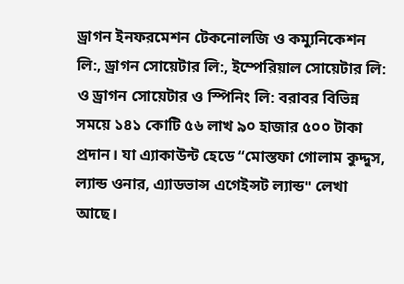ড্রাগন ইনফরমেশন টেকনোলজি ও কম্যুনিকেশন লি:, ড্রাগন সোয়েটার লি:, ইম্পেরিয়াল সোয়েটার লি: ও ড্রাগন সোয়েটার ও স্পিনিং লি: বরাবর বিভিন্ন সময়ে ১৪১ কোটি ৫৬ লাখ ৯০ হাজার ৫০০ টাকা প্রদান। যা এ্যাকাউন্ট হেডে “মোস্তফা গোলাম কুদ্দুস, ল্যান্ড ওনার, এ্যাডভান্স এগেইন্সট ল্যান্ড" লেখা আছে।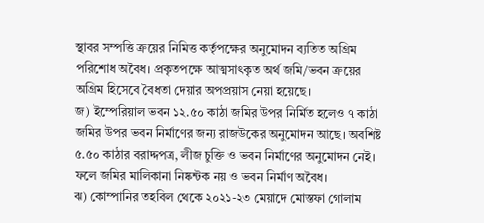স্থাবর সম্পত্তি ক্রয়ের নিমিত্ত কর্তৃপক্ষের অনুমোদন ব্যতিত অগ্রিম পরিশোধ অবৈধ। প্রকৃতপক্ষে আত্মসাৎকৃত অর্থ জমি/ভবন ক্রয়ের অগ্রিম হিসেবে বৈধতা দেয়ার অপপ্রয়াস নেয়া হয়েছে।
জ) ইম্পেরিয়াল ভবন ১২.৫০ কাঠা জমির উপর নির্মিত হলেও ৭ কাঠা জমির উপর ভবন নির্মাণের জন্য রাজউকের অনুমোদন আছে। অবশিষ্ট ৫.৫০ কাঠার বরাদ্দপত্র, লীজ চুক্তি ও ভবন নির্মাণের অনুমোদন নেই। ফলে জমির মালিকানা নিষ্কন্টক নয় ও ভবন নির্মাণ অবৈধ।
ঝ) কোম্পানির তহবিল থেকে ২০২১-২৩ মেয়াদে মোস্তফা গোলাম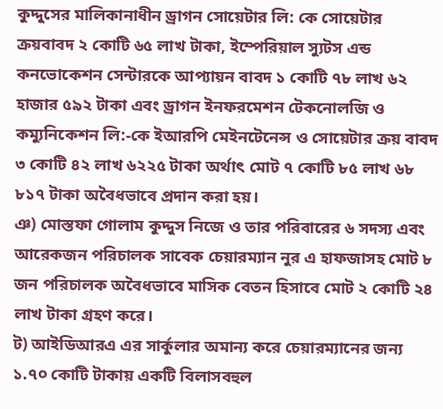কুদ্দুসের মালিকানাধীন ড্রাগন সোয়েটার লি: কে সোয়েটার ক্রয়বাবদ ২ কোটি ৬৫ লাখ টাকা, ইম্পেরিয়াল স্যুটস এন্ড কনভোকেশন সেন্টারকে আপ্যায়ন বাবদ ১ কোটি ৭৮ লাখ ৬২ হাজার ৫৯২ টাকা এবং ড্রাগন ইনফরমেশন টেকনোলজি ও কম্যুনিকেশন লি:-কে ইআরপি মেইনটেনেন্স ও সোয়েটার ক্রয় বাবদ ৩ কোটি ৪২ লাখ ৬২২৫ টাকা অর্থাৎ মোট ৭ কোটি ৮৫ লাখ ৬৮ ৮১৭ টাকা অবৈধভাবে প্রদান করা হয়।
ঞ) মোস্তফা গোলাম কুদ্দুস নিজে ও তার পরিবারের ৬ সদস্য এবং আরেকজন পরিচালক সাবেক চেয়ারম্যান নুর এ হাফজাসহ মোট ৮ জন পরিচালক অবৈধভাবে মাসিক বেতন হিসাবে মোট ২ কোটি ২৪ লাখ টাকা গ্রহণ করে।
ট) আইডিআরএ এর সার্কুলার অমান্য করে চেয়ারম্যানের জন্য ১.৭০ কোটি টাকায় একটি বিলাসবহুল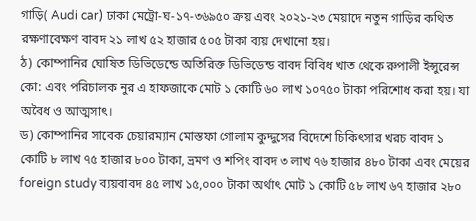গাড়ি( Audi car) ঢাকা মেট্রো-ঘ-১৭-৩৬৯৫০ ক্রয় এবং ২০২১-২৩ মেয়াদে নতুন গাড়ির কথিত রক্ষণাবেক্ষণ বাবদ ২১ লাখ ৫২ হাজার ৫০৫ টাকা ব্যয় দেখানো হয়।
ঠ) কোম্পানির ঘোষিত ডিভিডেন্ডে অতিরিক্ত ডিভিডেন্ড বাবদ বিবিধ খাত থেকে রুপালী ইন্সুরেন্স কো: এবং পরিচালক নুর এ হাফজাকে মোট ১ কোটি ৬০ লাখ ১০৭৫০ টাকা পরিশোধ করা হয়। যা অবৈধ ও আত্মসাৎ।
ড) কোম্পানির সাবেক চেয়ারম্যান মোস্তফা গোলাম কুদ্দুসের বিদেশে চিকিৎসার খরচ বাবদ ১ কোটি ৮ লাখ ৭৫ হাজার ৮০০ টাকা, ভ্রমণ ও শপিং বাবদ ৩ লাখ ৭৬ হাজার ৪৮০ টাকা এবং মেয়ের foreign study ব্যয়বাবদ ৪৫ লাখ ১৫,০০০ টাকা অর্থাৎ মোট ১ কোটি ৫৮ লাখ ৬৭ হাজার ২৮০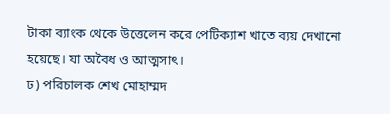টাকা ব্যাংক থেকে উত্তেলেন করে পেটিক্যাশ খাতে ব্যয় দেখানো হয়েছে। যা অবৈধ ও আত্মসাৎ।
ঢ) পরিচালক শেখ মোহাম্মদ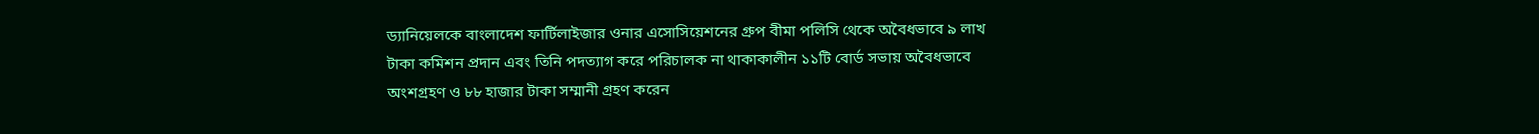ড্যানিয়েলকে বাংলাদেশ ফার্টিলাইজার ওনার এসোসিয়েশনের গ্রুপ বীমা পলিসি থেকে অবৈধভাবে ৯ লাখ টাকা কমিশন প্রদান এবং তিনি পদত্যাগ করে পরিচালক না থাকাকালীন ১১টি বোর্ড সভায় অবৈধভাবে অংশগ্রহণ ও ৮৮ হাজার টাকা সম্মানী গ্রহণ করেন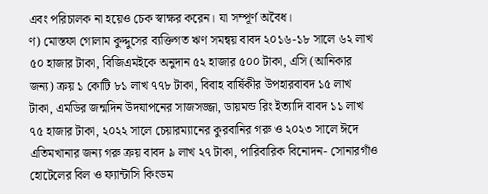এবং পরিচালক না হয়েও চেক স্বাক্ষর করেন। যা সম্পূর্ণ অবৈধ।
ণ) মোস্তফা গোলাম কুদ্দুসের ব্যক্তিগত ঋণ সমন্বয় বাবদ ২০১৬-১৮ সালে ৬২ লাখ ৫০ হাজার টাকা, বিজিএমইকে অনুদান ৫২ হাজার ৫০০ টাকা, এসি (আনিকার জন্য) ক্রয় ১ কোটি ৮১ লাখ ৭৭৮ টাকা, বিবাহ বার্ষিকীর উপহারবাবদ ১৫ লাখ টাকা, এমডির জন্মদিন উদযাপনের সাজসজ্জা, ডায়মন্ড রিং ইত্যাদি বাবদ ১১ লাখ ৭৫ হাজার টাকা, ২০২২ সালে চেয়ারম্যানের কুরবানির গরু ও ২০২৩ সালে ঈদে এতিমখানার জন্য গরু ক্রয় বাবদ ৯ লাখ ২৭ টাকা, পারিবারিক বিনোদন- সোনারগাঁও হোটেলের বিল ও ফ্যান্টাসি কিংডম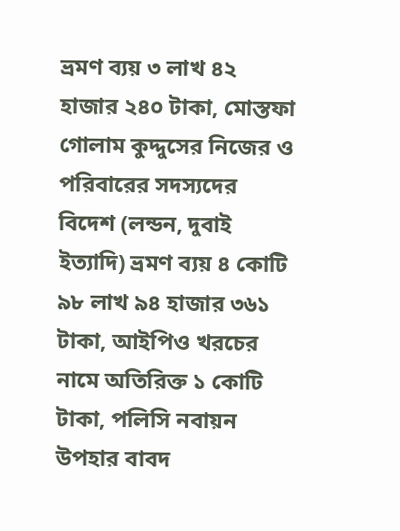ভ্রমণ ব্যয় ৩ লাখ ৪২ হাজার ২৪০ টাকা, মোস্তফা গোলাম কুদ্দুসের নিজের ও পরিবারের সদস্যদের বিদেশ (লন্ডন, দুবাই ইত্যাদি) ভ্রমণ ব্যয় ৪ কোটি ৯৮ লাখ ৯৪ হাজার ৩৬১ টাকা, আইপিও খরচের নামে অতিরিক্ত ১ কোটি টাকা, পলিসি নবায়ন উপহার বাবদ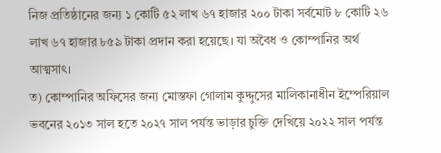নিজ প্রতিষ্ঠানের জন্য ১ কোটি ৫২ লাখ ৬৭ হাজার ২০০ টাকা সর্বমোট ৮ কোটি ২৬ লাখ ৬৭ হাজার ৮৫৯ টাকা প্রদান করা হয়েছে। যা অবৈধ ও কোম্পানির অর্থ আত্মসাৎ।
ত) কোম্পানির অফিসের জন্য মোস্তফা গোলাম কুদ্দুসের মালিকানাধীন ইম্পেরিয়াল ভবনের ২০১৩ সাল হতে ২০২৭ সাল পর্যন্ত ভাড়ার চুক্তি দেখিয়ে ২০২২ সাল পর্যন্ত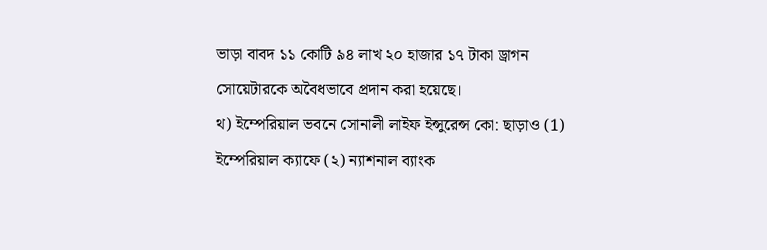ভাড়া বাবদ ১১ কোটি ৯৪ লাখ ২০ হাজার ১৭ টাকা ড্রাগন সোয়েটারকে অবৈধভাবে প্রদান করা হয়েছে।
থ) ইম্পেরিয়াল ভবনে সোনালী লাইফ ইন্সুরেন্স কো: ছাড়াও (1) ইম্পেরিয়াল ক্যাফে (২) ন্যাশনাল ব্যাংক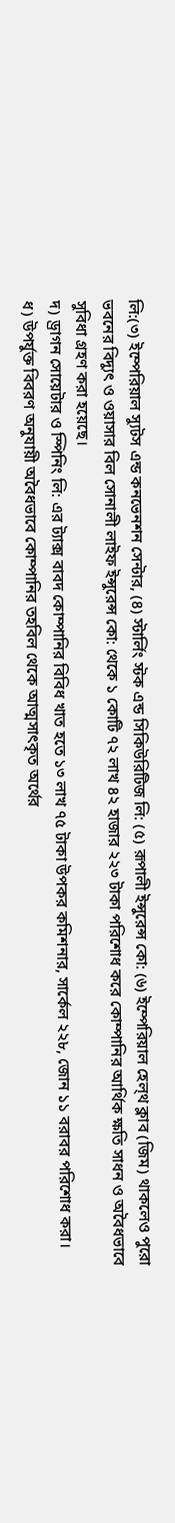লি:(৩) ইম্পেরিয়াল স্যুটস এন্ড কনভেনশন সেন্টার, (৪) স্টার্লিং স্টক এন্ড সিকিউরিটিজ লি: (৫) রূপালী ইন্সুরেন্স কো: (৬) ইম্পেরিয়াল হেল্থ ক্লাব (জিম) থাকলেও পুরো ভবনের বিদ্যুৎ ও ওয়াসার বিল সোনালী লাইফ ইন্সুরেন্স কো: থেকে ১ কোটি ৭২ লাখ ৪২ হাজার ২২৩ টাকা পরিশোধ করে কোম্পানির আর্থিক ক্ষতি সাধন ও অবৈধভাবে সুবিধা গ্রহণ করা হয়েছে।
দ) ড্রাগন সোয়েটার ও স্পিনিং লি: এর ট্যাক্স বাবদ কোম্পানির বিবিধ খাত হতে ১৩ লাখ ৭৫ টাকা উপকর কমিশনার, সার্কেল ২২৮, জোন ১১ বরাবর পরিশোধ করা।
ধ) উপর্যুক্ত বিবরণ অনুযায়ী অবৈধভাবে কোম্পানির তহবিল থেকে আত্মসাৎকৃত অর্থের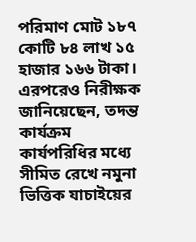পরিমাণ মোট ১৮৭ কোটি ৮৪ লাখ ১৫ হাজার ১৬৬ টাকা। এরপরেও নিরীক্ষক জানিয়েছেন, তদন্ত কার্যক্রম কার্যপরিধির মধ্যে সীমিত রেখে নমুনা ভিত্তিক যাচাইয়ের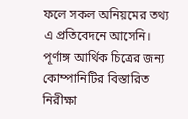ফলে সকল অনিয়মের তথ্য এ প্রতিবেদনে আসেনি। পূর্ণাঙ্গ আর্থিক চিত্রের জন্য কোম্পানিটির বিস্তারিত নিরীক্ষা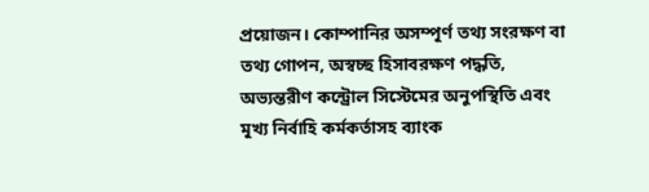প্রয়োজন। কোম্পানির অসম্পূর্ণ তথ্য সংরক্ষণ বা তথ্য গোপন, অস্বচ্ছ হিসাবরক্ষণ পদ্ধতি, অভ্যন্তরীণ কন্ট্রোল সিস্টেমের অনুপস্থিতি এবং মূখ্য নির্বাহি কর্মকর্তাসহ ব্যাংক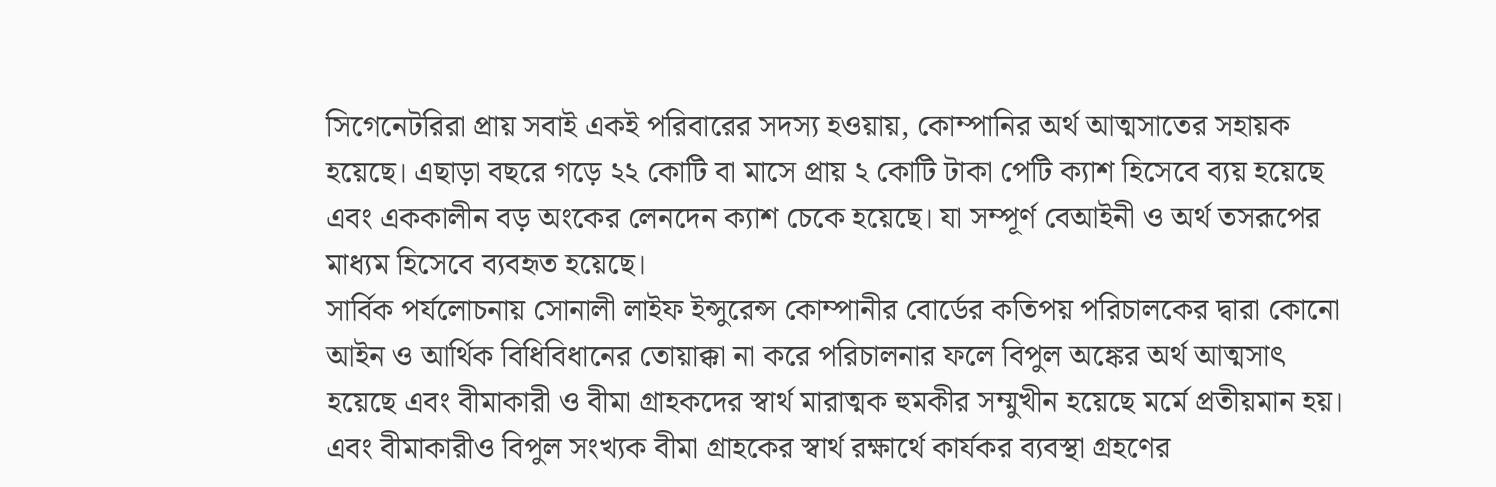সিগেনেটরিরা প্রায় সবাই একই পরিবারের সদস্য হওয়ায়, কোম্পানির অর্থ আত্মসাতের সহায়ক হয়েছে। এছাড়া বছরে গড়ে ২২ কোটি বা মাসে প্রায় ২ কোটি টাকা পেটি ক্যাশ হিসেবে ব্যয় হয়েছে এবং এককালীন বড় অংকের লেনদেন ক্যাশ চেকে হয়েছে। যা সম্পূর্ণ বেআইনী ও অর্থ তসরূপের মাধ্যম হিসেবে ব্যবহৃত হয়েছে।
সার্বিক পর্যলোচনায় সোনালী লাইফ ইন্সুরেন্স কোম্পানীর বোর্ডের কতিপয় পরিচালকের দ্বারা কোনো আইন ও আর্থিক বিধিবিধানের তোয়াক্কা না করে পরিচালনার ফলে বিপুল অঙ্কের অর্থ আত্মসাৎ হয়েছে এবং বীমাকারী ও বীমা গ্রাহকদের স্বার্থ মারাত্মক হুমকীর সম্মুখীন হয়েছে মর্মে প্রতীয়মান হয়। এবং বীমাকারীও বিপুল সংখ্যক বীমা গ্রাহকের স্বার্থ রক্ষার্থে কার্যকর ব্যবস্থা গ্রহণের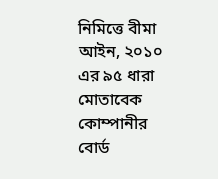নিমিত্তে বীমা আইন, ২০১০ এর ৯৫ ধারা মোতাবেক কোম্পানীর বোর্ড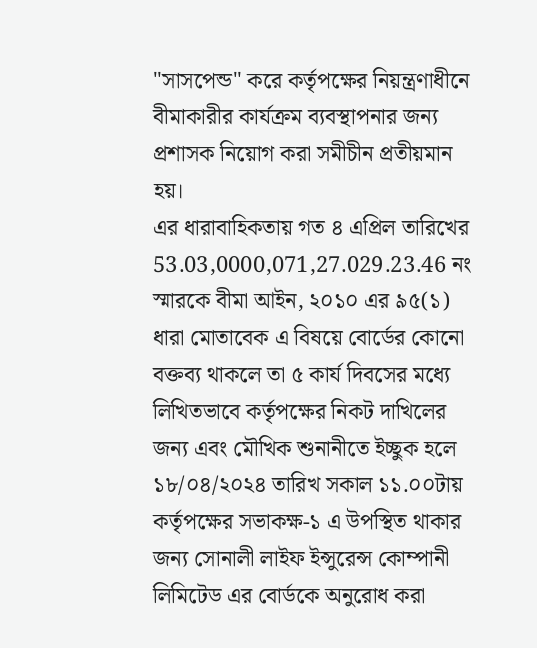"সাসপেন্ড" করে কর্তৃপক্ষের নিয়ন্ত্রণাধীনে বীমাকারীর কার্যক্রম ব্যবস্থাপনার জন্য প্রশাসক নিয়োগ করা সমীচীন প্রতীয়মান হয়।
এর ধারাবাহিকতায় গত ৪ এপ্রিল তারিখের 53.03,0000,071,27.029.23.46 নং স্মারকে বীমা আইন, ২০১০ এর ৯৫(১) ধারা মোতাবেক এ বিষয়ে বোর্ডের কোনো বক্তব্য থাকলে তা ৫ কার্য দিবসের মধ্যে লিখিতভাবে কর্তৃপক্ষের নিকট দাখিলের জন্য এবং মৌখিক শুনানীতে ইচ্ছুক হলে ১৮/০৪/২০২৪ তারিখ সকাল ১১.০০টায় কর্তৃপক্ষের সভাকক্ষ-১ এ উপস্থিত থাকার জন্য সোনালী লাইফ ইন্সুরেন্স কোম্পানী লিমিটেড এর বোর্ডকে অনুরোধ করা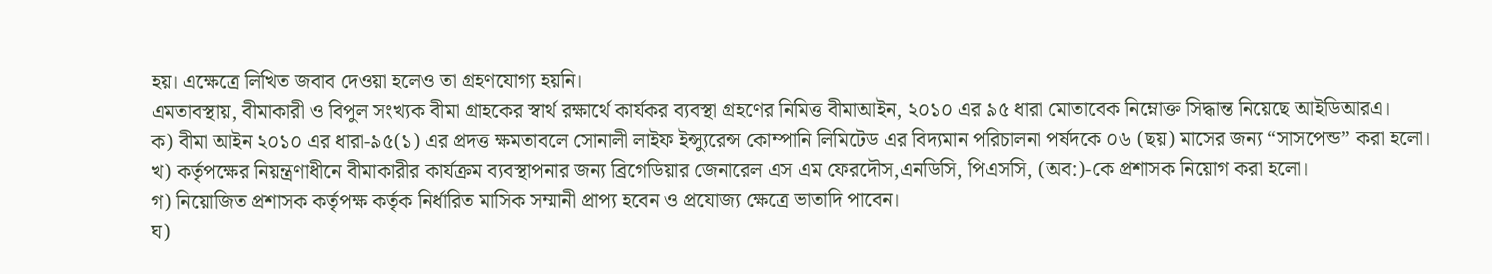হয়। এক্ষেত্রে লিখিত জবাব দেওয়া হলেও তা গ্রহণযোগ্য হয়নি।
এমতাবস্থায়, বীমাকারী ও বিপুল সংখ্যক বীমা গ্রাহকের স্বার্থ রক্ষার্থে কার্যকর ব্যবস্থা গ্রহণের নিমিত্ত বীমাআইন, ২০১০ এর ৯৫ ধারা মোতাবেক নিম্নোক্ত সিদ্ধান্ত নিয়েছে আইডিআরএ।
ক) বীমা আইন ২০১০ এর ধারা-৯৫(১) এর প্রদত্ত ক্ষমতাবলে সোনালী লাইফ ইন্স্যুরেন্স কোম্পানি লিমিটেড এর বিদ্যমান পরিচালনা পর্ষদকে ০৬ (ছয়) মাসের জন্য “সাসপেন্ড” করা হলো।
খ) কর্তৃপক্ষের নিয়ন্ত্রণাধীনে বীমাকারীর কার্যক্রম ব্যবস্থাপনার জন্য ব্রিগেডিয়ার জেনারেল এস এম ফেরদৌস,এনডিসি, পিএসসি, (অব:)-কে প্রশাসক নিয়োগ করা হলো।
গ) নিয়োজিত প্রশাসক কর্তৃপক্ষ কর্তৃক নির্ধারিত মাসিক সম্মানী প্রাপ্য হবেন ও প্রযোজ্য ক্ষেত্রে ভাতাদি পাবেন।
ঘ)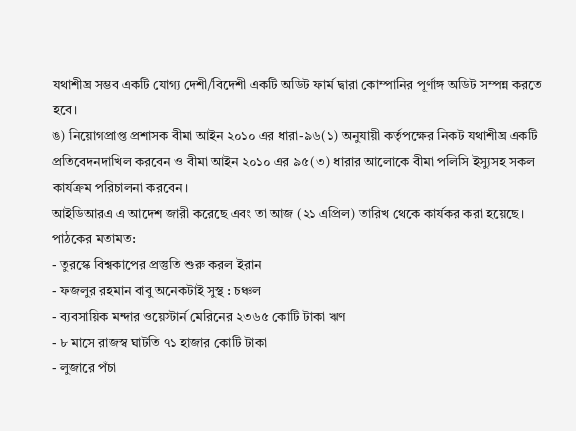যথাশীঘ্র সম্ভব একটি যোগ্য দেশী/বিদেশী একটি অডিট ফার্ম দ্বারা কোম্পানির পূর্ণাঙ্গ অডিট সম্পন্ন করতে হবে।
ঙ) নিয়োগপ্রাপ্ত প্রশাসক বীমা আইন ২০১০ এর ধারা-৯৬(১) অনুযায়ী কর্তৃপক্ষের নিকট যথাশীঘ্র একটি প্রতিবেদনদাখিল করবেন ও বীমা আইন ২০১০ এর ৯৫(৩) ধারার আলোকে বীমা পলিসি ইস্যুসহ সকল কার্যক্রম পরিচালনা করবেন।
আইডিআরএ এ আদেশ জারী করেছে এবং তা আজ (২১ এপ্রিল) তারিখ থেকে কার্যকর করা হয়েছে।
পাঠকের মতামত:
- তুরস্কে বিশ্বকাপের প্রস্তুতি শুরু করল ইরান
- ফজলুর রহমান বাবু অনেকটাই সুস্থ : চঞ্চল
- ব্যবসায়িক মন্দার ওয়েস্টার্ন মেরিনের ২৩৬৫ কোটি টাকা ঋণ
- ৮ মাসে রাজস্ব ঘাটতি ৭১ হাজার কোটি টাকা
- লুজারে পঁচা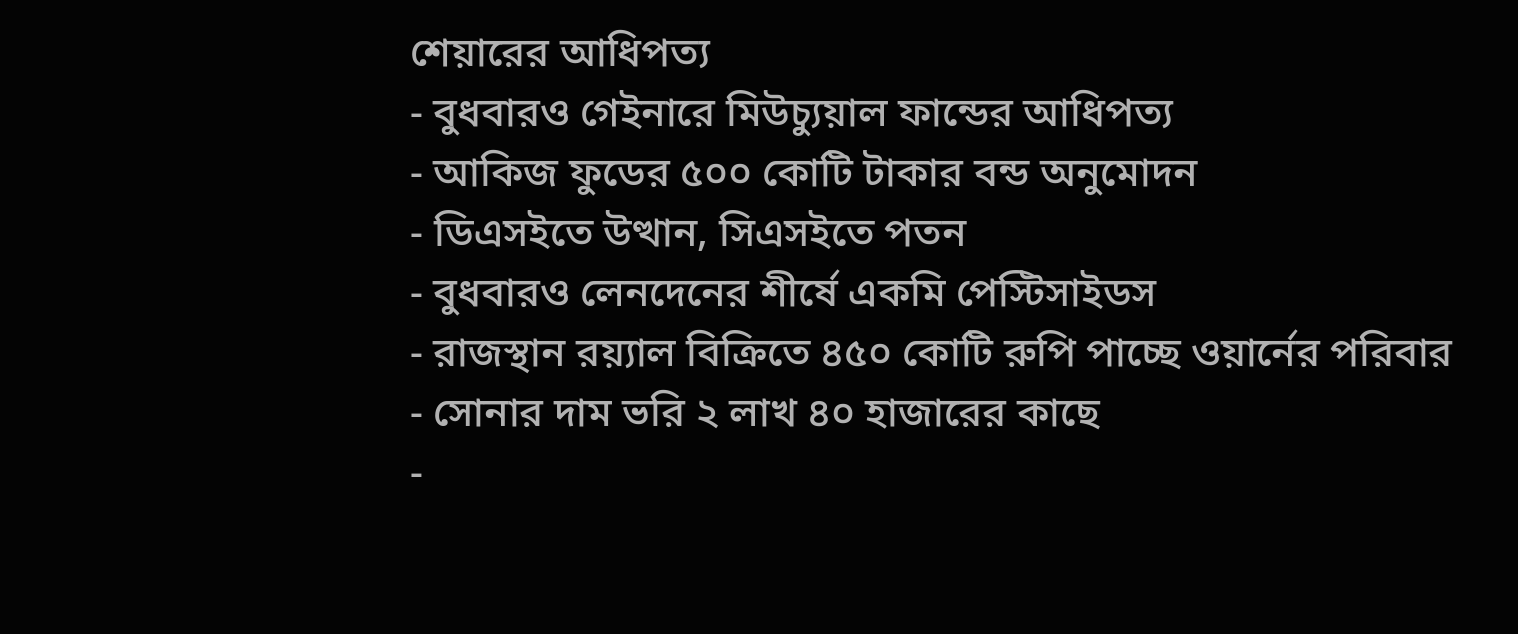শেয়ারের আধিপত্য
- বুধবারও গেইনারে মিউচ্যুয়াল ফান্ডের আধিপত্য
- আকিজ ফুডের ৫০০ কোটি টাকার বন্ড অনুমোদন
- ডিএসইতে উত্থান, সিএসইতে পতন
- বুধবারও লেনদেনের শীর্ষে একমি পেস্টিসাইডস
- রাজস্থান রয়্যাল বিক্রিতে ৪৫০ কোটি রুপি পাচ্ছে ওয়ার্নের পরিবার
- সোনার দাম ভরি ২ লাখ ৪০ হাজারের কাছে
-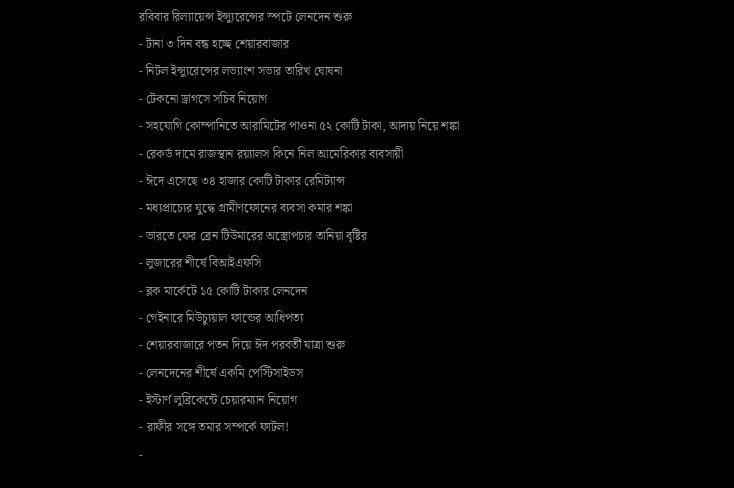রবিবার রিল্যায়েন্স ইন্স্যুরেন্সের স্পটে লেনদেন শুরু
- টানা ৩ দিন বন্ধ হচ্ছে শেয়ারবাজার
- নিটল ইন্স্যুরেন্সের লভ্যাংশ সভার তারিখ ঘোষনা
- টেকনো ড্রাগসে সচিব নিয়োগ
- সহযোগি কোম্পানিতে আরামিটের পাওনা ৫২ কোটি টাকা, আদায় নিয়ে শঙ্কা
- রেকর্ড দামে রাজস্থান রয়্যালস কিনে নিল আমেরিকার ব্যবসায়ী
- ঈদে এসেছে ৩৪ হাজার কোটি টাকার রেমিট্যান্স
- মধ্যপ্রাচ্যের যুদ্ধে গ্রামীণফোনের ব্যবসা কমার শঙ্কা
- ভারতে ফের ব্রেন টিউমারের অস্ত্রোপচার তানিয়া বৃষ্টির
- লুজারের শীর্ষে বিআইএফসি
- ব্লক মার্কেটে ১৫ কোটি টাকার লেনদেন
- গেইনারে মিউচ্যুয়াল ফান্ডের আধিপত্য
- শেয়ারবাজারে পতন দিয়ে ঈদ পরবর্তী যাত্রা শুরু
- লেনদেনের শীর্ষে একমি পেস্টিসাইডস
- ইস্টার্ণ লুব্রিকেন্টে চেয়ারম্যান নিয়োগ
- রাফীর সঙ্গে তমার সম্পর্কে ফাটল!
-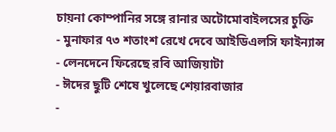চায়না কোম্পানির সঙ্গে রানার অটোমোবাইলসের চুক্তি
- মুনাফার ৭৩ শতাংশ রেখে দেবে আইডিএলসি ফাইন্যান্স
- লেনদেনে ফিরেছে রবি আজিয়াটা
- ঈদের ছুটি শেষে খুলেছে শেয়ারবাজার
-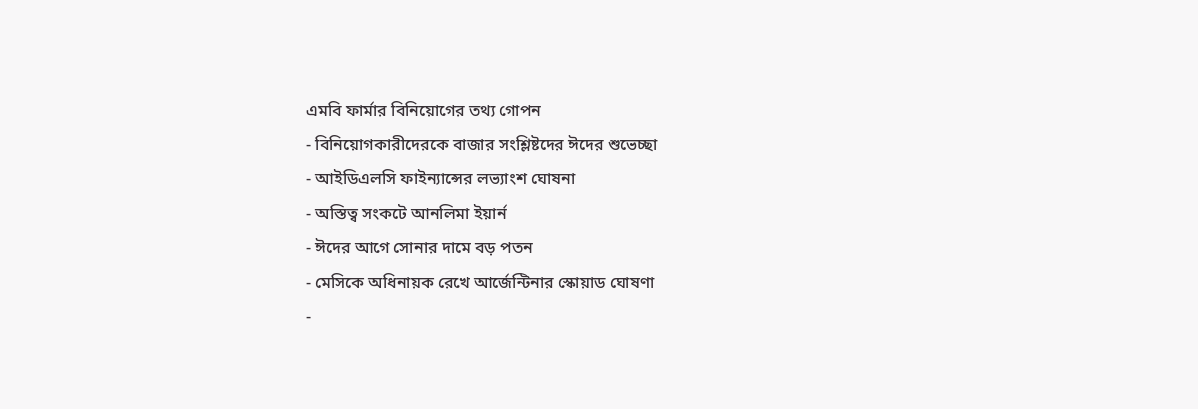এমবি ফার্মার বিনিয়োগের তথ্য গোপন
- বিনিয়োগকারীদেরকে বাজার সংশ্লিষ্টদের ঈদের শুভেচ্ছা
- আইডিএলসি ফাইন্যান্সের লভ্যাংশ ঘোষনা
- অস্তিত্ব সংকটে আনলিমা ইয়ার্ন
- ঈদের আগে সোনার দামে বড় পতন
- মেসিকে অধিনায়ক রেখে আর্জেন্টিনার স্কোয়াড ঘোষণা
-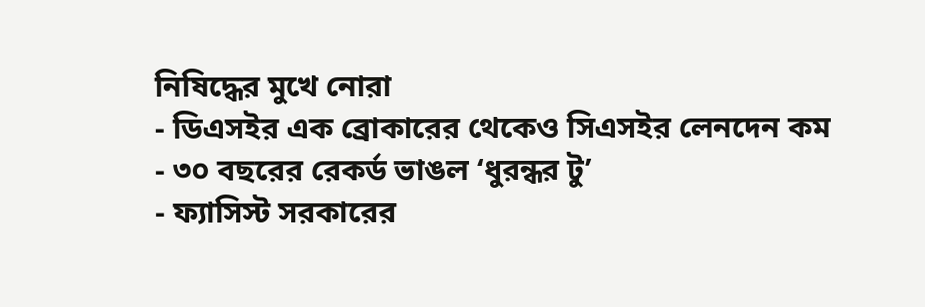নিষিদ্ধের মুখে নোরা
- ডিএসইর এক ব্রোকারের থেকেও সিএসইর লেনদেন কম
- ৩০ বছরের রেকর্ড ভাঙল ‘ধুরন্ধর টু’
- ফ্যাসিস্ট সরকারের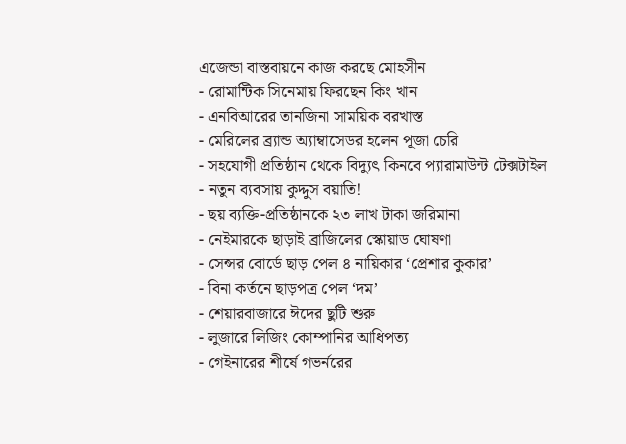এজেন্ডা বাস্তবায়নে কাজ করছে মোহসীন
- রোমান্টিক সিনেমায় ফিরছেন কিং খান
- এনবিআরের তানজিনা সাময়িক বরখাস্ত
- মেরিলের ব্র্যান্ড অ্যাম্বাসেডর হলেন পূজা চেরি
- সহযোগী প্রতিষ্ঠান থেকে বিদ্যুৎ কিনবে প্যারামাউন্ট টেক্সটাইল
- নতুন ব্যবসায় কুদ্দুস বয়াতি!
- ছয় ব্যক্তি-প্রতিষ্ঠানকে ২৩ লাখ টাকা জরিমানা
- নেইমারকে ছাড়াই ব্রাজিলের স্কোয়াড ঘোষণা
- সেন্সর বোর্ডে ছাড় পেল ৪ নায়িকার ‘প্রেশার কুকার’
- বিনা কর্তনে ছাড়পত্র পেল ‘দম’
- শেয়ারবাজারে ঈদের ছুটি শুরু
- লুজারে লিজিং কোম্পানির আধিপত্য
- গেইনারের শীর্ষে গভর্নরের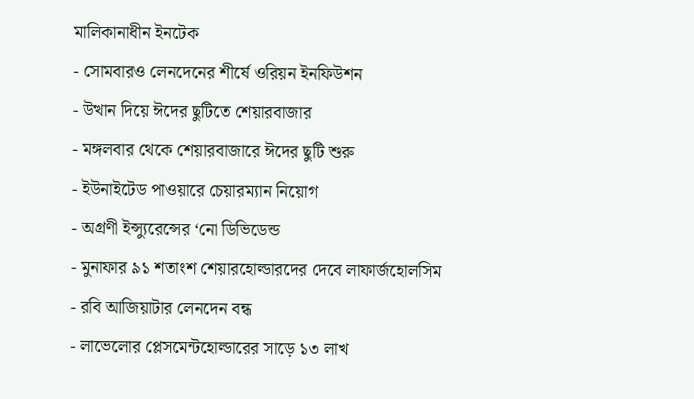মালিকানাধীন ইনটেক
- সোমবারও লেনদেনের শীর্ষে ওরিয়ন ইনফিউশন
- উত্থান দিয়ে ঈদের ছুটিতে শেয়ারবাজার
- মঙ্গলবার থেকে শেয়ারবাজারে ঈদের ছুটি শুরু
- ইউনাইটেড পাওয়ারে চেয়ারম্যান নিয়োগ
- অগ্রণী ইন্স্যুরেন্সের ‘নো ডিভিডেন্ড
- মুনাফার ৯১ শতাংশ শেয়ারহোল্ডারদের দেবে লাফার্জহোলসিম
- রবি আজিয়াটার লেনদেন বন্ধ
- লাভেলোর প্লেসমেন্টহোল্ডারের সাড়ে ১৩ লাখ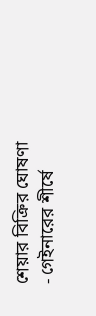শেয়ার বিক্রির ঘোষণা
- গেইনারের শীর্ষে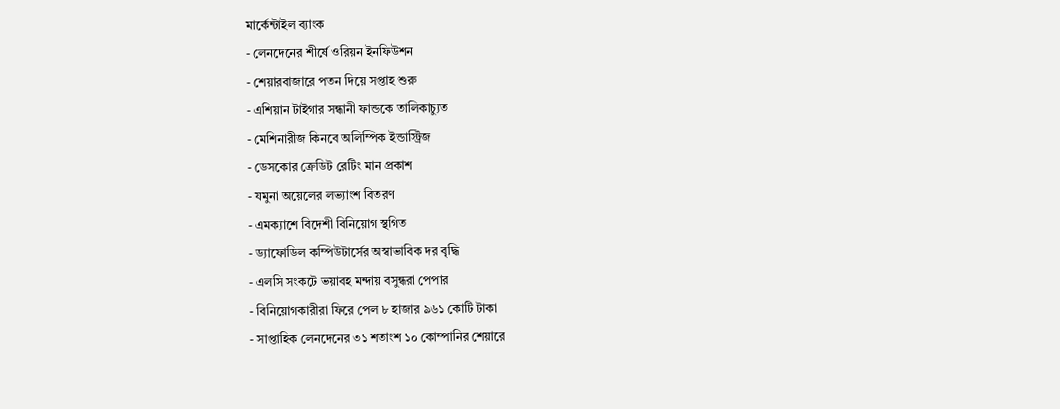মার্কেন্টাইল ব্যাংক
- লেনদেনের শীর্ষে ওরিয়ন ইনফিউশন
- শেয়ারবাজারে পতন দিয়ে সপ্তাহ শুরু
- এশিয়ান টাইগার সন্ধানী ফান্ডকে তালিকাচ্যুত
- মেশিনারীজ কিনবে অলিম্পিক ইন্ডাস্ট্রিজ
- ডেসকোর ক্রেডিট রেটিং মান প্রকাশ
- যমুনা অয়েলের লভ্যাংশ বিতরণ
- এমক্যাশে বিদেশী বিনিয়োগ স্থগিত
- ড্যাফোডিল কম্পিউটার্সের অস্বাভাবিক দর বৃদ্ধি
- এলসি সংকটে ভয়াবহ মন্দায় বসুন্ধরা পেপার
- বিনিয়োগকারীরা ফিরে পেল ৮ হাজার ৯৬১ কোটি টাকা
- সাপ্তাহিক লেনদেনের ৩১ শতাংশ ১০ কোম্পানির শেয়ারে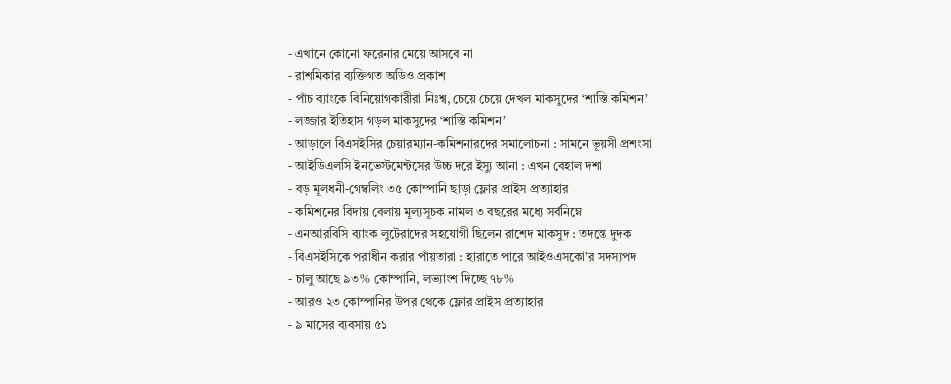- এখানে কোনো ফরেনার মেয়ে আসবে না
- রাশমিকার ব্যক্তিগত অডিও প্রকাশ
- পাঁচ ব্যাংকে বিনিয়োগকারীরা নিঃশ্ব, চেয়ে চেয়ে দেখল মাকসুদের ‘শাস্তি কমিশন’
- লজ্জার ইতিহাস গড়ল মাকসুদের ‘শাস্তি কমিশন’
- আড়ালে বিএসইসির চেয়ারম্যান-কমিশনারদের সমালোচনা : সামনে ভূয়সী প্রশংসা
- আইডিএলসি ইনভেস্টমেন্টসের উচ্চ দরে ইস্যু আনা : এখন বেহাল দশা
- বড় মূলধনী-গেম্বলিং ৩৫ কোম্পানি ছাড়া ফ্লোর প্রাইস প্রত্যাহার
- কমিশনের বিদায় বেলায় মূল্যসূচক নামল ৩ বছরের মধ্যে সর্বনিম্নে
- এনআরবিসি ব্যাংক লুটেরাদের সহযোগী ছিলেন রাশেদ মাকসুদ : তদন্তে দুদক
- বিএসইসিকে পরাধীন করার পাঁয়তারা : হারাতে পারে আইওএসকো’র সদস্যপদ
- চালু আছে ৯৩% কোম্পানি, লভ্যাংশ দিচ্ছে ৭৮%
- আরও ২৩ কোম্পানির উপর থেকে ফ্লোর প্রাইস প্রত্যাহার
- ৯ মাসের ব্যবসায় ৫১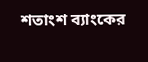শতাংশ ব্যাংকের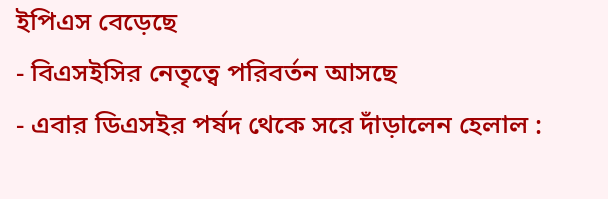ইপিএস বেড়েছে
- বিএসইসির নেতৃত্বে পরিবর্তন আসছে
- এবার ডিএসইর পর্ষদ থেকে সরে দাঁড়ালেন হেলাল :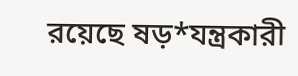রয়েছে ষড়*যন্ত্রকারী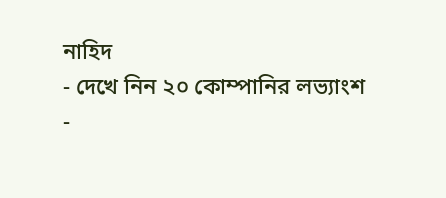নাহিদ
- দেখে নিন ২০ কোম্পানির লভ্যাংশ
-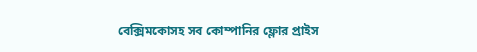বেক্সিমকোসহ সব কোম্পানির ফ্লোর প্রাইস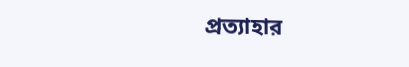প্রত্যাহার